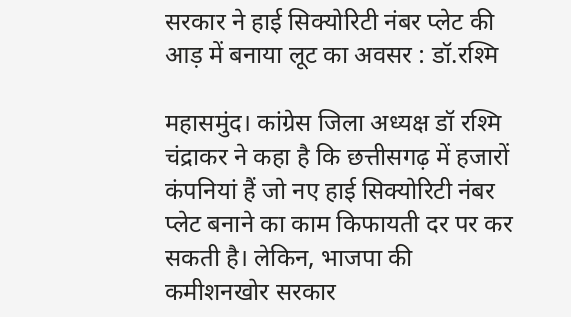सरकार ने हाई सिक्योरिटी नंबर प्लेट की आड़ में बनाया लूट का अवसर : डॉ.रश्मि

महासमुंद। कांग्रेस जिला अध्यक्ष डॉ रश्मि चंद्राकर ने कहा है कि छत्तीसगढ़ में हजारों कंपनियां हैं जो नए हाई सिक्योरिटी नंबर प्लेट बनाने का काम किफायती दर पर कर सकती है। लेकिन, भाजपा की कमीशनखोर सरकार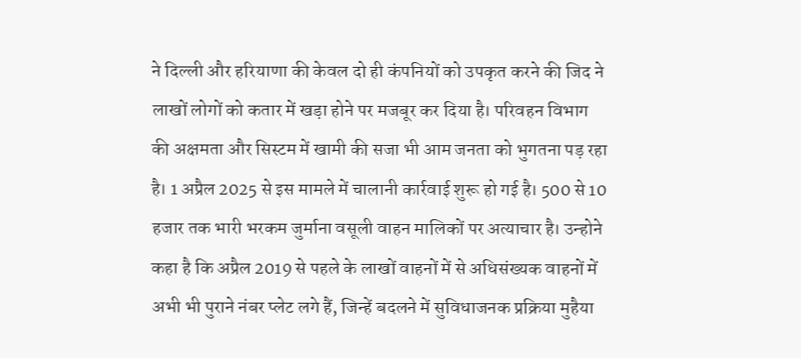ने दिल्ली और हरियाणा की केवल दो ही कंपनियों को उपकृत करने की जिद ने लाखों लोगों को कतार में खड़ा होने पर मजबूर कर दिया है। परिवहन विभाग की अक्षमता और सिस्टम में खामी की सजा भी आम जनता को भुगतना पड़ रहा है। 1 अप्रैल 2025 से इस मामले में चालानी कार्रवाई शुरू हो गई है। 500 से 10 हजार तक भारी भरकम जुर्माना वसूली वाहन मालिकों पर अत्याचार है। उन्होने कहा है कि अप्रैल 2019 से पहले के लाखों वाहनों में से अधिसंख्यक वाहनों में अभी भी पुराने नंबर प्लेट लगे हैं, जिन्हें बदलने में सुविधाजनक प्रक्रिया मुहैया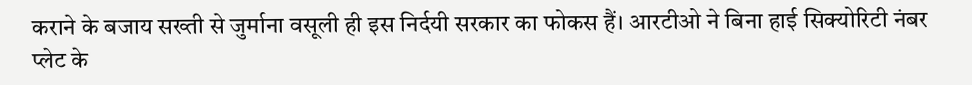कराने के बजाय सख्ती से जुर्माना वसूली ही इस निर्दयी सरकार का फोकस हैं। आरटीओ ने बिना हाई सिक्योरिटी नंबर प्लेट के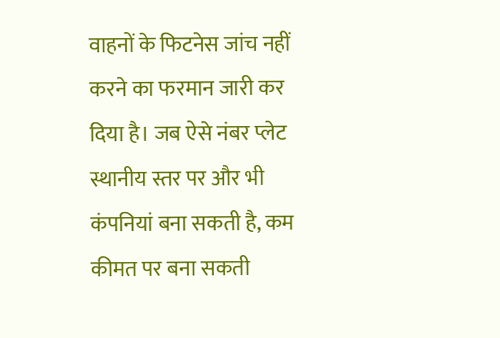वाहनों के फिटनेस जांच नहीं करने का फरमान जारी कर दिया है। जब ऐसे नंबर प्लेट स्थानीय स्तर पर और भी कंपनियां बना सकती है, कम कीमत पर बना सकती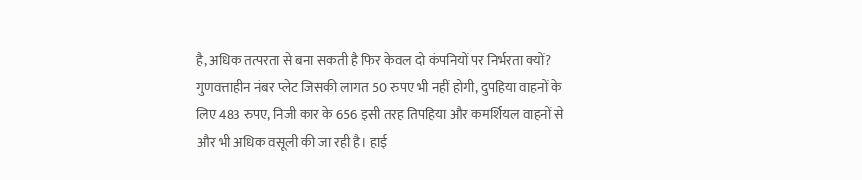है, अधिक तत्परता से बना सकती है फिर केवल दो कंपनियों पर निर्भरता क्यों? गुणवत्ताहीन नंबर प्लेट जिसकी लागत 50 रुपए भी नहीं होगी, दुपहिया वाहनों के लिए 483 रुपए, निजी कार के 656 इसी तरह तिपहिया और कमर्शियल वाहनों से और भी अधिक वसूली की जा रही है। हाई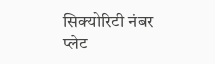सिक्योरिटी नंबर प्लेट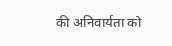की अनिवार्यता को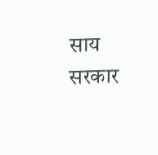साय सरकार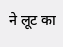ने लूट का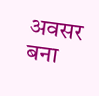अवसर बना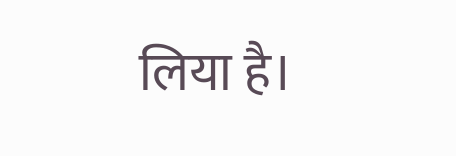लिया है।